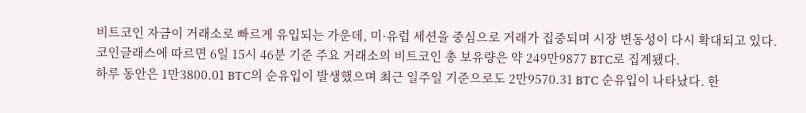비트코인 자금이 거래소로 빠르게 유입되는 가운데, 미·유럽 세션을 중심으로 거래가 집중되며 시장 변동성이 다시 확대되고 있다.
코인글래스에 따르면 6일 15시 46분 기준 주요 거래소의 비트코인 총 보유량은 약 249만9877 BTC로 집계됐다.
하루 동안은 1만3800.01 BTC의 순유입이 발생했으며 최근 일주일 기준으로도 2만9570.31 BTC 순유입이 나타났다. 한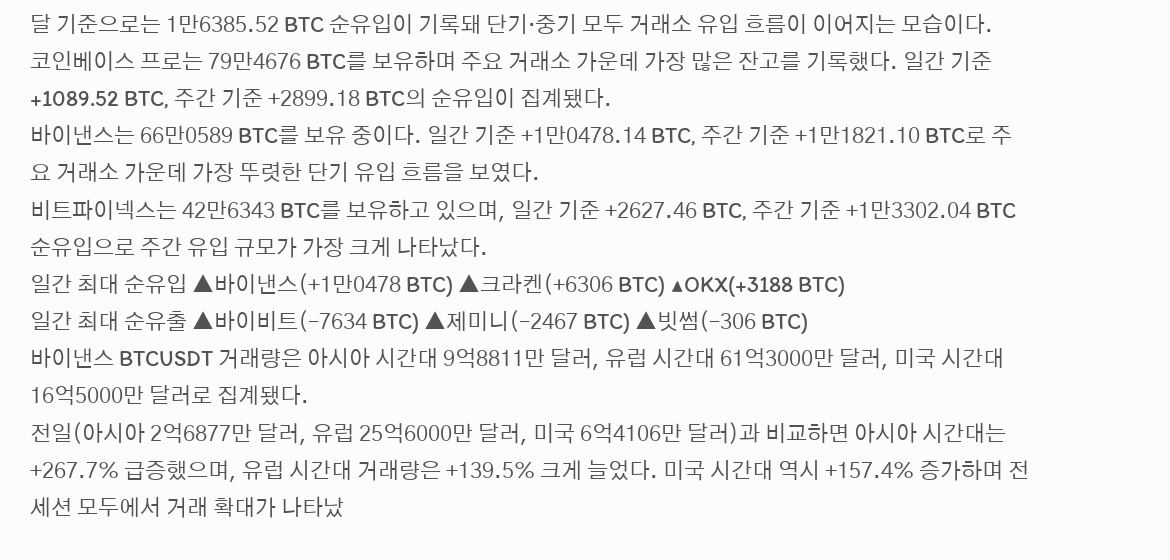달 기준으로는 1만6385.52 BTC 순유입이 기록돼 단기·중기 모두 거래소 유입 흐름이 이어지는 모습이다.
코인베이스 프로는 79만4676 BTC를 보유하며 주요 거래소 가운데 가장 많은 잔고를 기록했다. 일간 기준 +1089.52 BTC, 주간 기준 +2899.18 BTC의 순유입이 집계됐다.
바이낸스는 66만0589 BTC를 보유 중이다. 일간 기준 +1만0478.14 BTC, 주간 기준 +1만1821.10 BTC로 주요 거래소 가운데 가장 뚜렷한 단기 유입 흐름을 보였다.
비트파이넥스는 42만6343 BTC를 보유하고 있으며, 일간 기준 +2627.46 BTC, 주간 기준 +1만3302.04 BTC 순유입으로 주간 유입 규모가 가장 크게 나타났다.
일간 최대 순유입 ▲바이낸스(+1만0478 BTC) ▲크라켄(+6306 BTC) ▲OKX(+3188 BTC)
일간 최대 순유출 ▲바이비트(–7634 BTC) ▲제미니(–2467 BTC) ▲빗썸(–306 BTC)
바이낸스 BTCUSDT 거래량은 아시아 시간대 9억8811만 달러, 유럽 시간대 61억3000만 달러, 미국 시간대 16억5000만 달러로 집계됐다.
전일(아시아 2억6877만 달러, 유럽 25억6000만 달러, 미국 6억4106만 달러)과 비교하면 아시아 시간대는 +267.7% 급증했으며, 유럽 시간대 거래량은 +139.5% 크게 늘었다. 미국 시간대 역시 +157.4% 증가하며 전 세션 모두에서 거래 확대가 나타났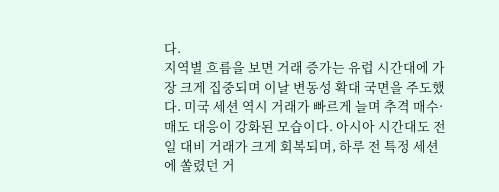다.
지역별 흐름을 보면 거래 증가는 유럽 시간대에 가장 크게 집중되며 이날 변동성 확대 국면을 주도했다. 미국 세션 역시 거래가 빠르게 늘며 추격 매수·매도 대응이 강화된 모습이다. 아시아 시간대도 전일 대비 거래가 크게 회복되며, 하루 전 특정 세션에 쏠렸던 거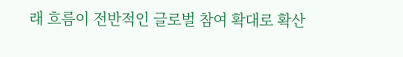래 흐름이 전반적인 글로벌 참여 확대로 확산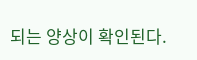되는 양상이 확인된다.